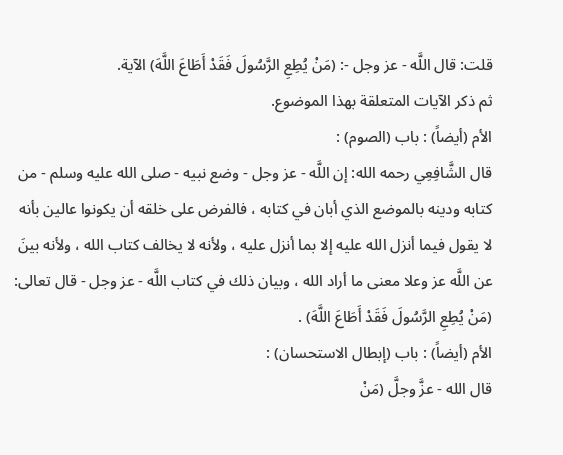قلت: قال اللَّه - عز وجل -: (مَنْ يُطِعِ الرَّسُولَ فَقَدْ أَطَاعَ اللَّهَ) الآية.
ثم ذكر الآيات المتعلقة بهذا الموضوع.
الأم (أيضاً) : باب (الصوم) :
قال الشَّافِعِي رحمه الله: إن اللَّه - عز وجل - وضع نبيه - صلى الله عليه وسلم - من كتابه ودينه بالموضع الذي أبان في كتابه ، فالفرض على خلقه أن يكونوا عالين بأنه لا يقول فيما أنزل الله عليه إلا بما أنزل عليه ، ولأنه لا يخالف كتاب الله ، ولأنه بينَ عن اللَّه عز وعلا معنى ما أراد الله ، وبيان ذلك في كتاب اللَّه - عز وجل - قال تعالى: (مَنْ يُطِعِ الرَّسُولَ فَقَدْ أَطَاعَ اللَّهَ) .
الأم (أيضاً) : باب (إبطال الاستحسان) :
قال الله - عزَّ وجلَّ (مَنْ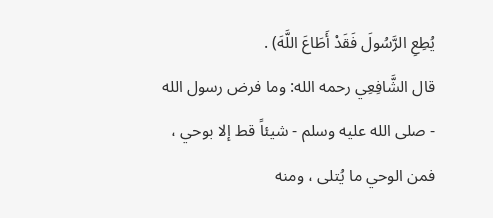يُطِعِ الرَّسُولَ فَقَدْ أَطَاعَ اللَّهَ) .
قال الشَّافِعِي رحمه الله: وما فرض رسول الله - صلى الله عليه وسلم - شيئاً قط إلا بوحي ، فمن الوحي ما يُتلى ، ومنه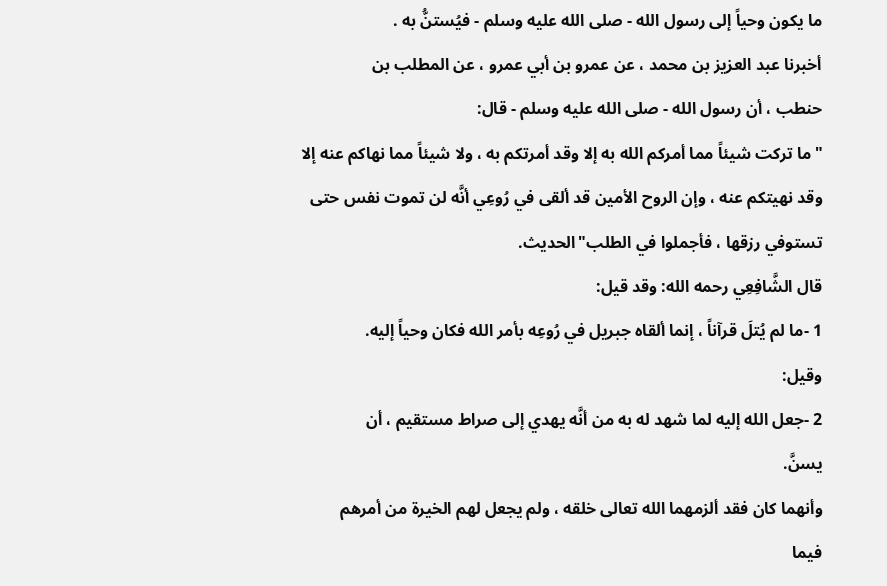ما يكون وحياً إلى رسول الله - صلى الله عليه وسلم - فيُستنُّ به .
أخبرنا عبد العزيز بن محمد ، عن عمرو بن أبي عمرو ، عن المطلب بن
حنطب ، أن رسول الله - صلى الله عليه وسلم - قال:
"ما تركت شيئاً مما أمركم الله به إلا وقد أمرتكم به ، ولا شيئاً مما نهاكم عنه إلا وقد نهيتكم عنه ، وإن الروح الأمين قد ألقى في رُوعِي أنَّه لن تموت نفس حتى تستوفي رزقها ، فأجملوا في الطلب"الحديث.
قال الشَّافِعِي رحمه الله: وقد قيل:
1 -ما لم يُتلَ قرآناً ، إنما ألقاه جبريل في رُوعِه بأمر الله فكان وحياً إليه.
وقيل:
2 -جعل الله إليه لما شهد له به من أنَّه يهدي إلى صراط مستقيم ، أن
يسنَّ.
وأنهما كان فقد ألزمهما الله تعالى خلقه ، ولم يجعل لهم الخيرة من أمرهم
فيما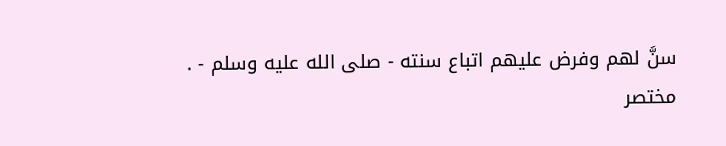سنَّ لهم وفرض عليهم اتباع سنته - صلى الله عليه وسلم - .
مختصر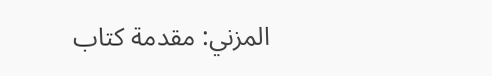المزني: مقدمة كتاب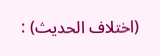(اختلاف الحديث) :